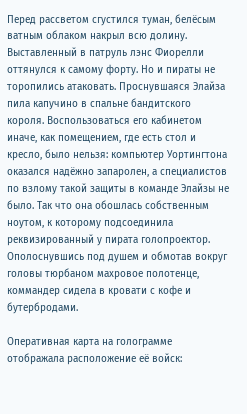Перед рассветом сгустился туман, белёсым ватным облаком накрыл всю долину. Выставленный в патруль лэнс Фиорелли оттянулся к самому форту. Но и пираты не торопились атаковать. Проснувшаяся Элайза пила капучино в спальне бандитского короля. Воспользоваться его кабинетом иначе, как помещением, где есть стол и кресло, было нельзя: компьютер Уортингтона оказался надёжно запаролен, а специалистов по взлому такой защиты в команде Элайзы не было. Так что она обошлась собственным ноутом, к которому подсоединила реквизированный у пирата голопроектор. Ополоснувшись под душем и обмотав вокруг головы тюрбаном махровое полотенце, коммандер сидела в кровати с кофе и бутербродами.

Оперативная карта на голограмме отображала расположение её войск: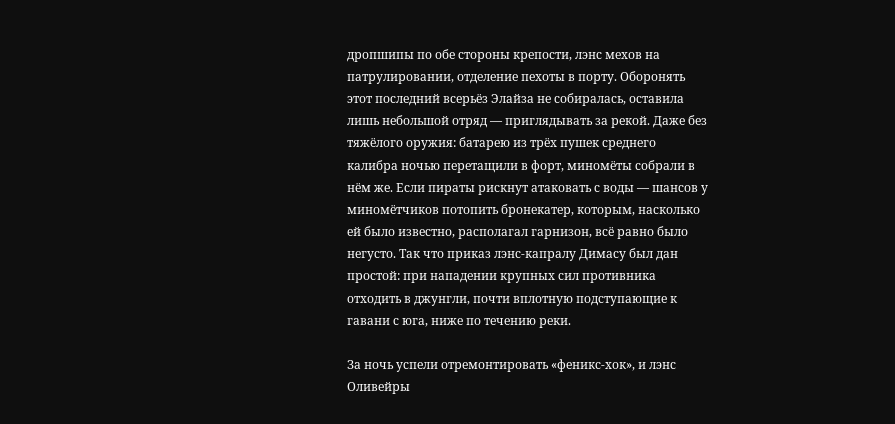дропшипы по обе стороны крепости, лэнс мехов на патрулировании, отделение пехоты в порту. Оборонять этот последний всерьёз Элайза не собиралась, оставила лишь небольшой отряд — приглядывать за рекой. Даже без тяжёлого оружия: батарею из трёх пушек среднего калибра ночью перетащили в форт, миномёты собрали в нём же. Если пираты рискнут атаковать с воды — шансов у миномётчиков потопить бронекатер, которым, насколько ей было известно, располагал гарнизон, всё равно было негусто. Так что приказ лэнс-капралу Димасу был дан простой: при нападении крупных сил противника отходить в джунгли, почти вплотную подступающие к гавани с юга, ниже по течению реки.

За ночь успели отремонтировать «феникс-хок», и лэнс Оливейры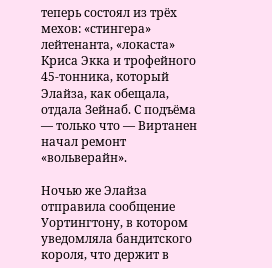теперь состоял из трёх мехов: «стингера» лейтенанта, «локаста» Криса Экка и трофейного 45-тонника, который Элайза, как обещала, отдала Зейнаб. С подъёма — только что — Виртанен начал ремонт «вольверайн».

Ночью же Элайза отправила сообщение Уортингтону, в котором уведомляла бандитского короля, что держит в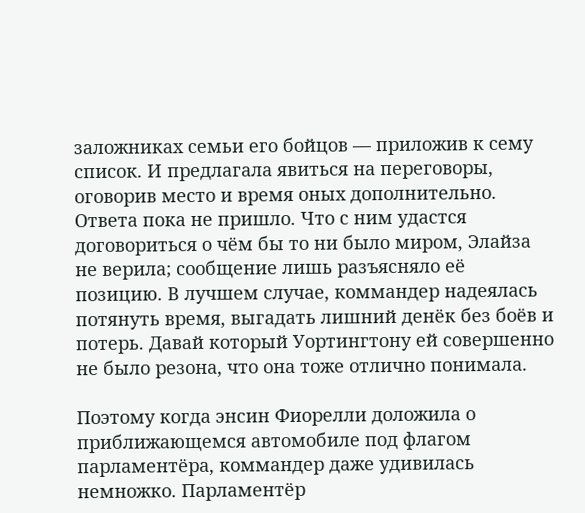заложниках семьи его бойцов — приложив к сему список. И предлагала явиться на переговоры, оговорив место и время оных дополнительно. Ответа пока не пришло. Что с ним удастся договориться о чём бы то ни было миром, Элайза не верила; сообщение лишь разъясняло её позицию. В лучшем случае, коммандер надеялась потянуть время, выгадать лишний денёк без боёв и потерь. Давай который Уортингтону ей совершенно не было резона, что она тоже отлично понимала.

Поэтому когда энсин Фиорелли доложила о приближающемся автомобиле под флагом парламентёра, коммандер даже удивилась немножко. Парламентёр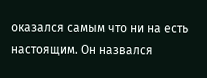оказался самым что ни на есть настоящим. Он назвался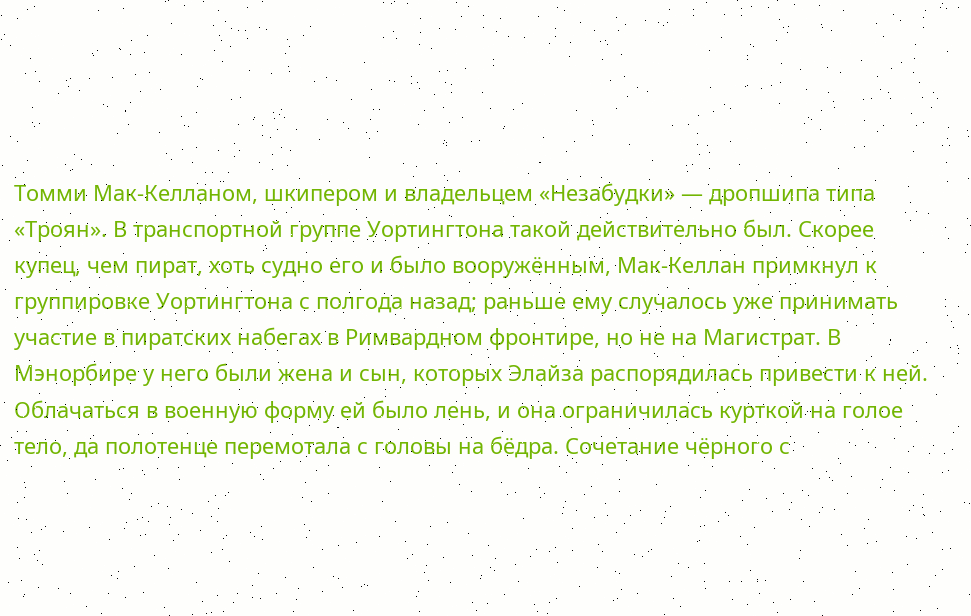Томми Мак-Келланом, шкипером и владельцем «Незабудки» — дропшипа типа «Троян». В транспортной группе Уортингтона такой действительно был. Скорее купец, чем пират, хоть судно его и было вооружённым, Мак-Келлан примкнул к группировке Уортингтона с полгода назад; раньше ему случалось уже принимать участие в пиратских набегах в Римвардном фронтире, но не на Магистрат. В Мэнорбире у него были жена и сын, которых Элайза распорядилась привести к ней. Облачаться в военную форму ей было лень, и она ограничилась курткой на голое тело, да полотенце перемотала с головы на бёдра. Сочетание чёрного с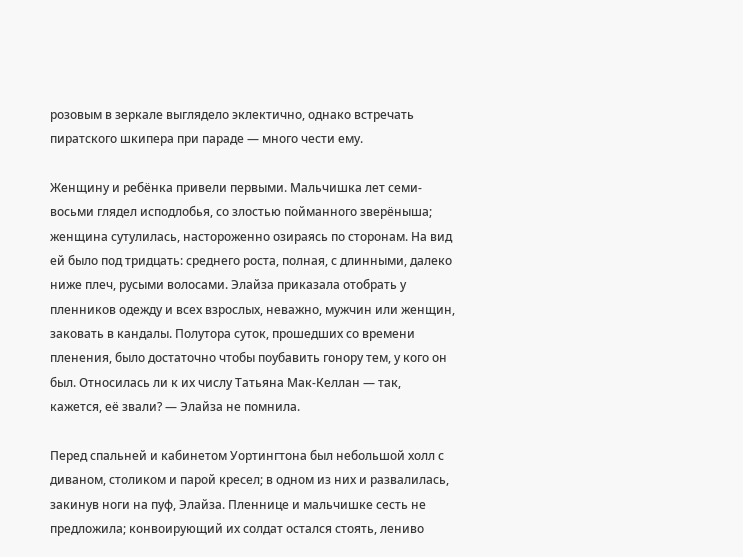розовым в зеркале выглядело эклектично, однако встречать пиратского шкипера при параде — много чести ему.

Женщину и ребёнка привели первыми. Мальчишка лет семи-восьми глядел исподлобья, со злостью пойманного зверёныша; женщина сутулилась, настороженно озираясь по сторонам. На вид ей было под тридцать: среднего роста, полная, с длинными, далеко ниже плеч, русыми волосами. Элайза приказала отобрать у пленников одежду и всех взрослых, неважно, мужчин или женщин, заковать в кандалы. Полутора суток, прошедших со времени пленения, было достаточно чтобы поубавить гонору тем, у кого он был. Относилась ли к их числу Татьяна Мак-Келлан — так, кажется, её звали? — Элайза не помнила.

Перед спальней и кабинетом Уортингтона был небольшой холл с диваном, столиком и парой кресел; в одном из них и развалилась, закинув ноги на пуф, Элайза. Пленнице и мальчишке сесть не предложила; конвоирующий их солдат остался стоять, лениво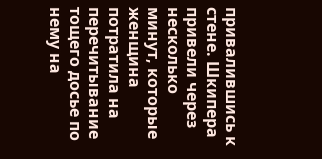привалившись к стене. Шкипера привели через несколько минут, которые женщина потратила на перечитывание тощего досье по нему на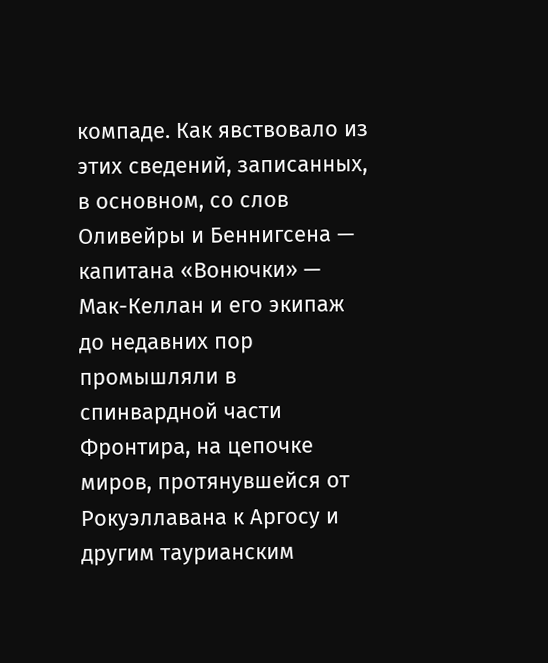компаде. Как явствовало из этих сведений, записанных, в основном, со слов Оливейры и Беннигсена — капитана «Вонючки» — Мак-Келлан и его экипаж до недавних пор промышляли в спинвардной части Фронтира, на цепочке миров, протянувшейся от Рокуэллавана к Аргосу и другим таурианским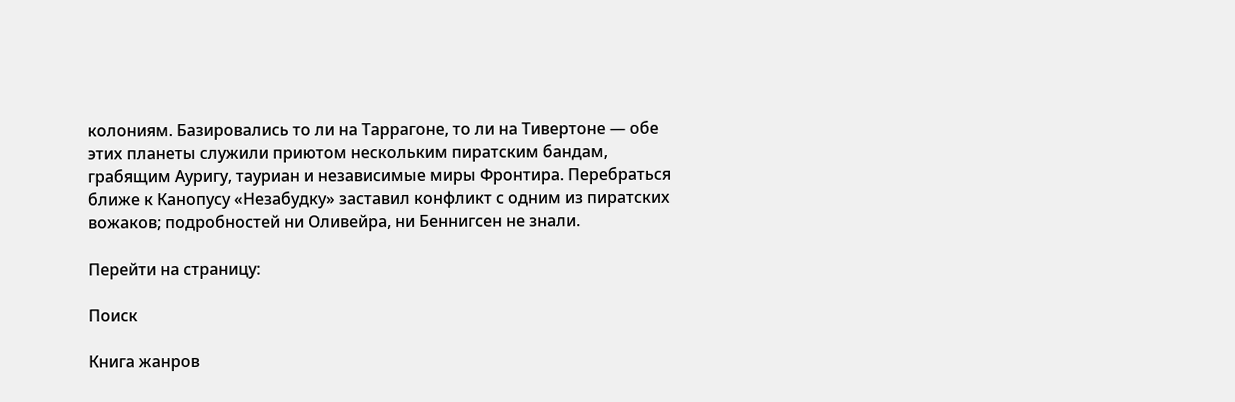колониям. Базировались то ли на Таррагоне, то ли на Тивертоне — обе этих планеты служили приютом нескольким пиратским бандам, грабящим Ауригу, тауриан и независимые миры Фронтира. Перебраться ближе к Канопусу «Незабудку» заставил конфликт с одним из пиратских вожаков; подробностей ни Оливейра, ни Беннигсен не знали.

Перейти на страницу:

Поиск

Книга жанров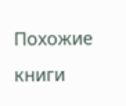Похожие книги